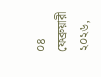০৪ ফেব্রুয়ারী ২০২৬,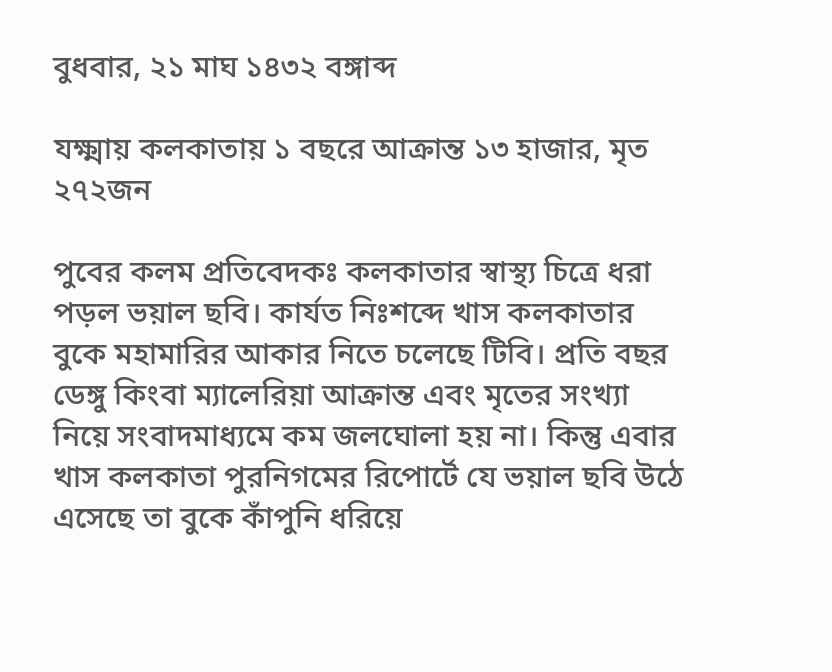বুধবার, ২১ মাঘ ১৪৩২ বঙ্গাব্দ

যক্ষ্মায় কলকাতায় ১ বছরে আক্রান্ত ১৩ হাজার, মৃত ২৭২জন

পুবের কলম প্রতিবেদকঃ কলকাতার স্বাস্থ্য চিত্রে ধরা পড়ল ভয়াল ছবি। কার্যত নিঃশব্দে খাস কলকাতার বুকে মহামারির আকার নিতে চলেছে টিবি। প্রতি বছর ডেঙ্গু কিংবা ম্যালেরিয়া আক্রান্ত এবং মৃতের সংখ্যা নিয়ে সংবাদমাধ্যমে কম জলঘোলা হয় না। কিন্তু এবার খাস কলকাতা পুরনিগমের রিপোর্টে যে ভয়াল ছবি উঠে এসেছে তা বুকে কাঁপুনি ধরিয়ে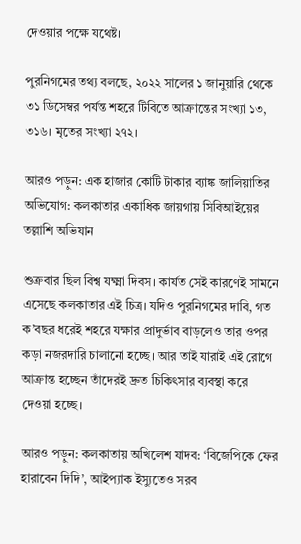দেওয়ার পক্ষে যথেষ্ট।

পুরনিগমের তথ্য বলছে, ২০২২ সালের ১ জানুয়ারি থেকে ৩১ ডিসেম্বর পর্যন্ত শহরে টিবিতে আক্রান্তের সংখ্যা ১৩, ৩১৬। মৃতের সংখ্যা ২৭২।

আরও পড়ুন: এক হাজার কোটি টাকার ব্যাঙ্ক জালিয়াতির অভিযোগ: কলকাতার একাধিক জায়গায় সিবিআইয়ের তল্লাশি অভিযান

শুক্রবার ছিল বিশ্ব যক্ষ্মা দিবস। কার্যত সেই কারণেই সামনে এসেছে কলকাতার এই চিত্র। যদিও পুরনিগমের দাবি, গত ক’বছর ধরেই শহরে যক্ষার প্রাদুর্ভাব বাড়লেও তার ওপর কড়া নজরদারি চালানো হচ্ছে। আর তাই যারাই এই রোগে আক্রান্ত হচ্ছেন তাঁদেরই দ্রুত চিকিৎসার ব্যবস্থা করে দেওয়া হচ্ছে।

আরও পড়ুন: কলকাতায় অখিলেশ যাদব: ‘বিজেপিকে ফের হারাবেন দিদি’, আইপ্যাক ইস্যুতেও সরব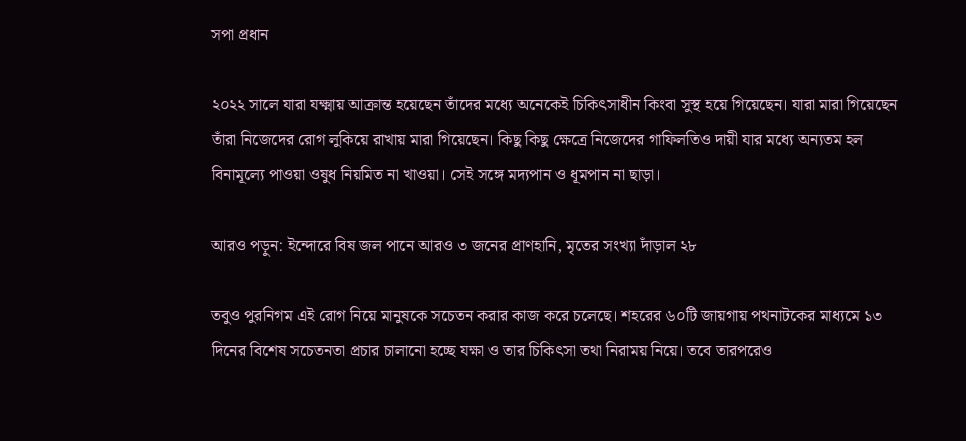সপা প্রধান

২০২২ সালে যারা যক্ষ্মায় আক্রান্ত হয়েছেন তাঁদের মধ্যে অনেকেই চিকিৎসাধীন কিংবা সুস্থ হয়ে গিয়েছেন। যারা মারা গিয়েছেন তাঁরা নিজেদের রোগ লুকিয়ে রাখায় মারা গিয়েছেন। কিছু কিছু ক্ষেত্রে নিজেদের গাফিলতিও দায়ী যার মধ্যে অন্যতম হল বিনামূল্যে পাওয়া ওষুধ নিয়মিত না খাওয়া। সেই সঙ্গে মদ্যপান ও ধূমপান না ছাড়া।

আরও পড়ুন: ইন্দোরে বিষ জল পানে আরও ৩ জনের প্রাণহানি, মৃতের সংখ্যা দাঁড়াল ২৮

তবুও পুরনিগম এই রোগ নিয়ে মানুষকে সচেতন করার কাজ করে চলেছে। শহরের ৬০টি জায়গায় পথনাটকের মাধ্যমে ১৩ দিনের বিশেষ সচেতনতা প্রচার চালানো হচ্ছে যক্ষা ও তার চিকিৎসা তথা নিরাময় নিয়ে। তবে তারপরেও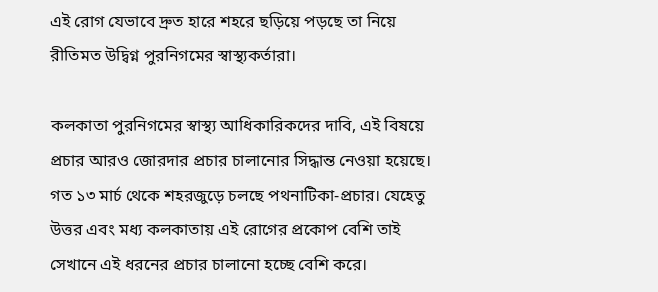এই রোগ যেভাবে দ্রুত হারে শহরে ছড়িয়ে পড়ছে তা নিয়ে রীতিমত উদ্বিগ্ন পুরনিগমের স্বাস্থ্যকর্তারা।

কলকাতা পুরনিগমের স্বাস্থ্য আধিকারিকদের দাবি, এই বিষয়ে প্রচার আরও জোরদার প্রচার চালানোর সিদ্ধান্ত নেওয়া হয়েছে। গত ১৩ মার্চ থেকে শহরজুড়ে চলছে পথনাটিকা-প্রচার। যেহেতু উত্তর এবং মধ্য কলকাতায় এই রোগের প্রকোপ বেশি তাই সেখানে এই ধরনের প্রচার চালানো হচ্ছে বেশি করে।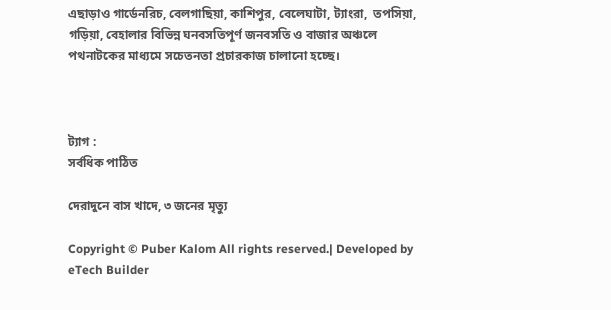এছাড়াও গার্ডেনরিচ, বেলগাছিয়া, কাশিপুর, বেলেঘাটা, ট্যাংরা,  তপসিয়া, গড়িয়া, বেহালার বিভিন্ন ঘনবসতিপূর্ণ জনবসতি ও বাজার অঞ্চলে পথনাটকের মাধ্যমে সচেতনতা প্রচারকাজ চালানো হচ্ছে।



ট্যাগ :
সর্বধিক পাঠিত

দেরাদুনে বাস খাদে, ৩ জনের মৃত্যু

Copyright © Puber Kalom All rights reserved.| Developed by eTech Builder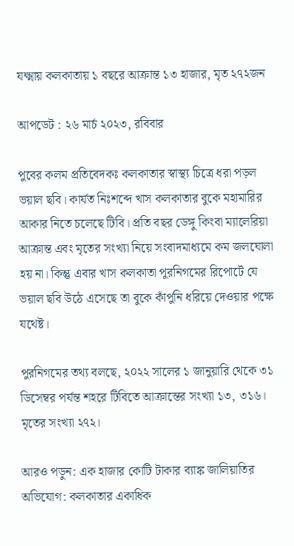যক্ষ্মায় কলকাতায় ১ বছরে আক্রান্ত ১৩ হাজার, মৃত ২৭২জন

আপডেট : ২৬ মার্চ ২০২৩, রবিবার

পুবের কলম প্রতিবেদকঃ কলকাতার স্বাস্থ্য চিত্রে ধরা পড়ল ভয়াল ছবি। কার্যত নিঃশব্দে খাস কলকাতার বুকে মহামারির আকার নিতে চলেছে টিবি। প্রতি বছর ডেঙ্গু কিংবা ম্যালেরিয়া আক্রান্ত এবং মৃতের সংখ্যা নিয়ে সংবাদমাধ্যমে কম জলঘোলা হয় না। কিন্তু এবার খাস কলকাতা পুরনিগমের রিপোর্টে যে ভয়াল ছবি উঠে এসেছে তা বুকে কাঁপুনি ধরিয়ে দেওয়ার পক্ষে যথেষ্ট।

পুরনিগমের তথ্য বলছে, ২০২২ সালের ১ জানুয়ারি থেকে ৩১ ডিসেম্বর পর্যন্ত শহরে টিবিতে আক্রান্তের সংখ্যা ১৩, ৩১৬। মৃতের সংখ্যা ২৭২।

আরও পড়ুন: এক হাজার কোটি টাকার ব্যাঙ্ক জালিয়াতির অভিযোগ: কলকাতার একাধিক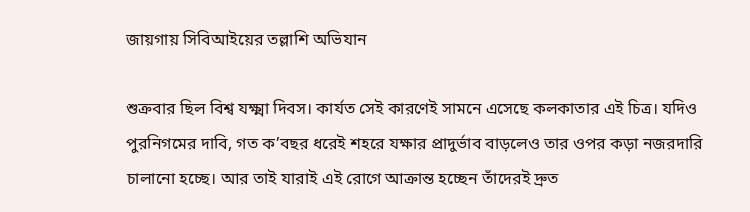জায়গায় সিবিআইয়ের তল্লাশি অভিযান

শুক্রবার ছিল বিশ্ব যক্ষ্মা দিবস। কার্যত সেই কারণেই সামনে এসেছে কলকাতার এই চিত্র। যদিও পুরনিগমের দাবি, গত ক’বছর ধরেই শহরে যক্ষার প্রাদুর্ভাব বাড়লেও তার ওপর কড়া নজরদারি চালানো হচ্ছে। আর তাই যারাই এই রোগে আক্রান্ত হচ্ছেন তাঁদেরই দ্রুত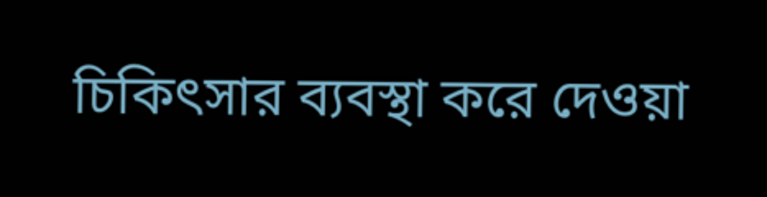চিকিৎসার ব্যবস্থা করে দেওয়া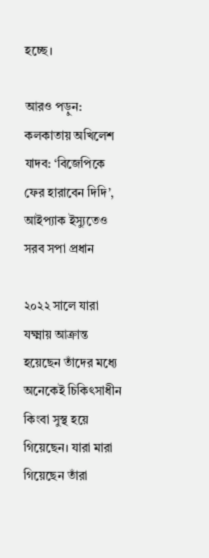হচ্ছে।

আরও পড়ুন: কলকাতায় অখিলেশ যাদব: ‘বিজেপিকে ফের হারাবেন দিদি’, আইপ্যাক ইস্যুতেও সরব সপা প্রধান

২০২২ সালে যারা যক্ষ্মায় আক্রান্ত হয়েছেন তাঁদের মধ্যে অনেকেই চিকিৎসাধীন কিংবা সুস্থ হয়ে গিয়েছেন। যারা মারা গিয়েছেন তাঁরা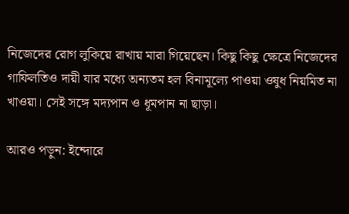নিজেদের রোগ লুকিয়ে রাখায় মারা গিয়েছেন। কিছু কিছু ক্ষেত্রে নিজেদের গাফিলতিও দায়ী যার মধ্যে অন্যতম হল বিনামূল্যে পাওয়া ওষুধ নিয়মিত না খাওয়া। সেই সঙ্গে মদ্যপান ও ধূমপান না ছাড়া।

আরও পড়ুন: ইন্দোরে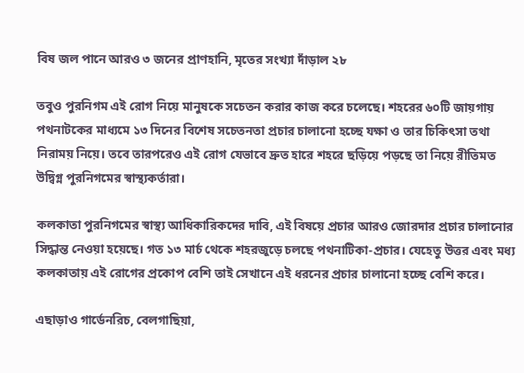বিষ জল পানে আরও ৩ জনের প্রাণহানি, মৃতের সংখ্যা দাঁড়াল ২৮

তবুও পুরনিগম এই রোগ নিয়ে মানুষকে সচেতন করার কাজ করে চলেছে। শহরের ৬০টি জায়গায় পথনাটকের মাধ্যমে ১৩ দিনের বিশেষ সচেতনতা প্রচার চালানো হচ্ছে যক্ষা ও তার চিকিৎসা তথা নিরাময় নিয়ে। তবে তারপরেও এই রোগ যেভাবে দ্রুত হারে শহরে ছড়িয়ে পড়ছে তা নিয়ে রীতিমত উদ্বিগ্ন পুরনিগমের স্বাস্থ্যকর্তারা।

কলকাতা পুরনিগমের স্বাস্থ্য আধিকারিকদের দাবি, এই বিষয়ে প্রচার আরও জোরদার প্রচার চালানোর সিদ্ধান্ত নেওয়া হয়েছে। গত ১৩ মার্চ থেকে শহরজুড়ে চলছে পথনাটিকা-প্রচার। যেহেতু উত্তর এবং মধ্য কলকাতায় এই রোগের প্রকোপ বেশি তাই সেখানে এই ধরনের প্রচার চালানো হচ্ছে বেশি করে।

এছাড়াও গার্ডেনরিচ, বেলগাছিয়া,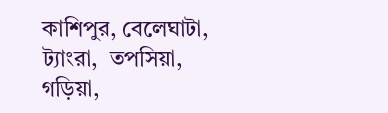কাশিপুর, বেলেঘাটা, ট্যাংরা,  তপসিয়া, গড়িয়া,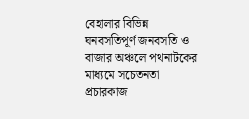বেহালার বিভিন্ন ঘনবসতিপূর্ণ জনবসতি ও বাজার অঞ্চলে পথনাটকের মাধ্যমে সচেতনতা প্রচারকাজ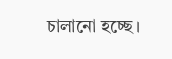চালানো হচ্ছে।